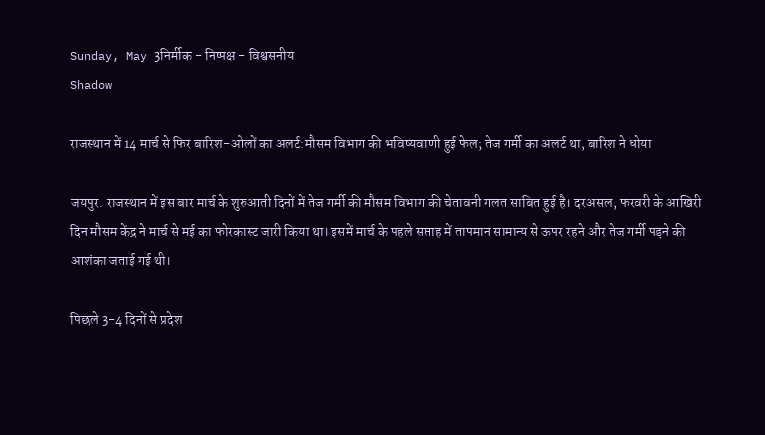Sunday, May 3निर्मीक - निष्पक्ष - विश्वसनीय
Shadow

राजस्थान में 14 मार्च से फिर बारिश-ओलों का अलर्ट:मौसम विभाग की भविष्यवाणी हुई फेल; तेज गर्मी का अलर्ट था, बारिश ने धोया

जयपुर. राजस्थान में इस बार मार्च के शुरुआती दिनों में तेज गर्मी की मौसम विभाग की चेतावनी गलत साबित हुई है। दरअसल, फरवरी के आखिरी दिन मौसम केंद्र ने मार्च से मई का फोरकास्ट जारी किया था। इसमें मार्च के पहले सप्ताह में तापमान सामान्य से ऊपर रहने और तेज गर्मी पड़ने की आशंका जताई गई थी।

पिछले 3-4 दिनों से प्रदेश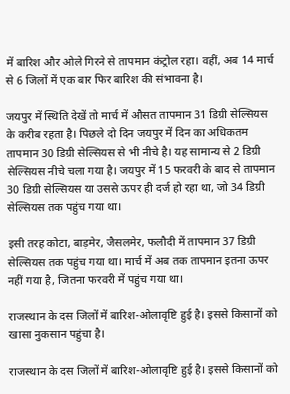में बारिश और ओले गिरने से तापमान कंट्रोल रहा। वहीं, अब 14 मार्च से 6 जिलों में एक बार फिर बारिश की संभावना है।

जयपुर में स्थिति देखें तो मार्च में औसत तापमान 31 डिग्री सेल्सियस के करीब रहता है। पिछले दो दिन जयपुर में दिन का अधिकतम तापमान 30 डिग्री सेल्सियस से भी नीचे है। यह सामान्य से 2 डिग्री सेल्सियस नीचे चला गया है। जयपुर में 15 फरवरी के बाद से तापमान 30 डिग्री सेल्सियस या उससे ऊपर ही दर्ज हो रहा था, जो 34 डिग्री सेल्सियस तक पहुंच गया था।

इसी तरह कोटा, बाड़मेर, जैसलमेर, फलौदी में तापमान 37 डिग्री सेल्सियस तक पहुंच गया था। मार्च में अब तक तापमान इतना ऊपर नहीं गया है, जितना फरवरी में पहुंच गया था।

राजस्थान के दस जिलों में बारिश-ओलावृष्टि हुई है। इससे किसानों को खासा नुकसान पहुंचा है।

राजस्थान के दस जिलों में बारिश-ओलावृष्टि हुई है। इससे किसानों को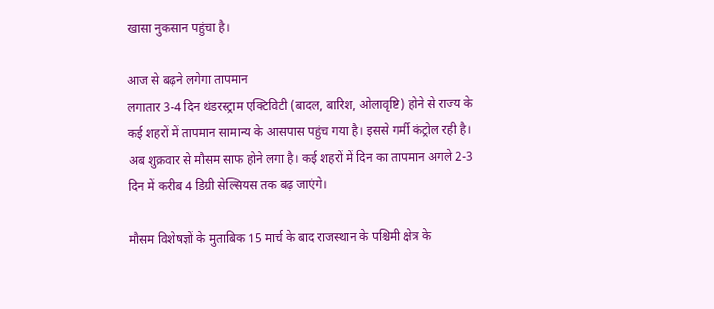खासा नुकसान पहुंचा है।

आज से बढ़ने लगेगा तापमान
लगातार 3-4 दिन थंडरस्ट्राम एक्टिविटी (बादल, बारिश, ओलावृष्टि) होने से राज्य के कई शहरों में तापमान सामान्य के आसपास पहुंच गया है। इससे गर्मी कंट्रोल रही है। अब शुक्रवार से मौसम साफ होने लगा है। कई शहरों में दिन का तापमान अगले 2-3 दिन में करीब 4 डिग्री सेल्सियस तक बढ़ जाएंगे।

मौसम विशेषज्ञों के मुताबिक 15 मार्च के बाद राजस्थान के पश्चिमी क्षेत्र के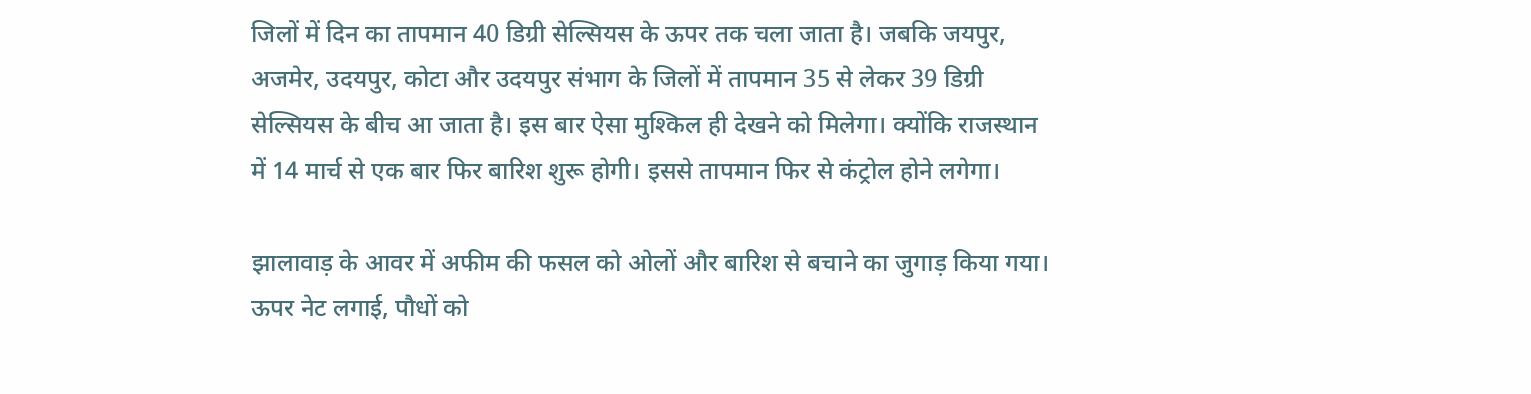जिलों में दिन का तापमान 40 डिग्री सेल्सियस के ऊपर तक चला जाता है। जबकि जयपुर, अजमेर, उदयपुर, कोटा और उदयपुर संभाग के जिलों में तापमान 35 से लेकर 39 डिग्री सेल्सियस के बीच आ जाता है। इस बार ऐसा मुश्किल ही देखने को मिलेगा। क्योंकि राजस्थान में 14 मार्च से एक बार फिर बारिश शुरू होगी। इससे तापमान फिर से कंट्रोल होने लगेगा।

झालावाड़ के आवर में अफीम की फसल को ओलों और बारिश से बचाने का जुगाड़ किया गया। ऊपर नेट लगाई, पौधों को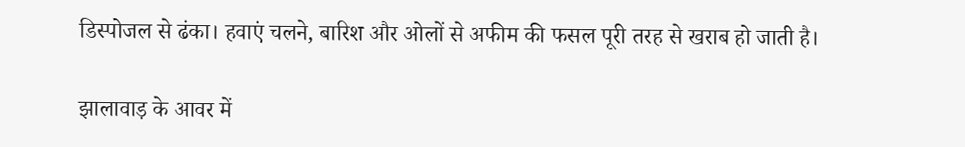डिस्पोजल से ढंका। हवाएं चलने, बारिश और ओलों से अफीम की फसल पूरी तरह से खराब हो जाती है।

झालावाड़ के आवर में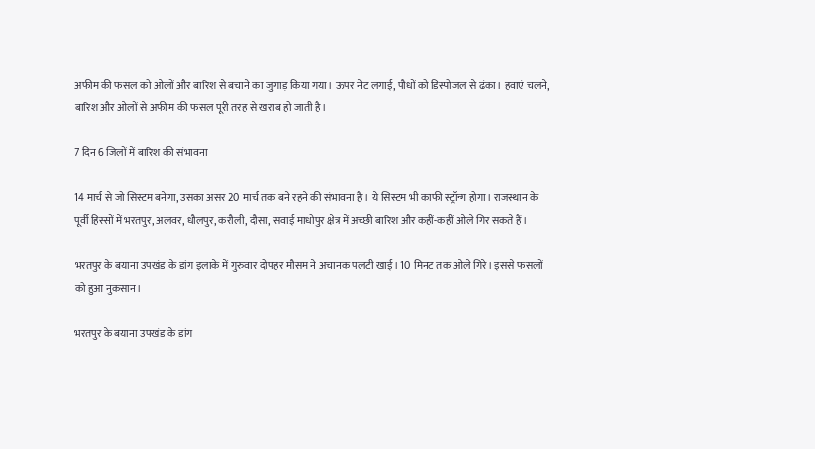अफीम की फसल को ओलों और बारिश से बचाने का जुगाड़ किया गया। ऊपर नेट लगाई, पौधों को डिस्पोजल से ढंका। हवाएं चलने, बारिश और ओलों से अफीम की फसल पूरी तरह से खराब हो जाती है।

7 दिन 6 जिलों में बारिश की संभावना

14 मार्च से जो सिस्टम बनेगा, उसका असर 20 मार्च तक बने रहने की संभावना है। ये सिस्टम भी काफी स्ट्रॉन्ग होगा। राजस्थान के पूर्वी हिस्सों में भरतपुर, अलवर, धौलपुर, करौली, दौसा, सवाई माधोपुर क्षेत्र में अच्छी बारिश और कहीं-कहीं ओले गिर सकते हैं।

भरतपुर के बयाना उपखंड के डांग इलाके में गुरुवार दोपहर मौसम ने अचानक पलटी खाई। 10 मिनट तक ओले गिरे। इससे फसलों को हुआ नुकसान।

भरतपुर के बयाना उपखंड के डांग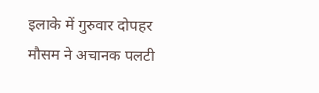इलाके में गुरुवार दोपहर मौसम ने अचानक पलटी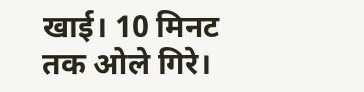खाई। 10 मिनट तक ओले गिरे।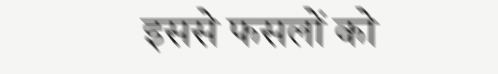इससे फसलों को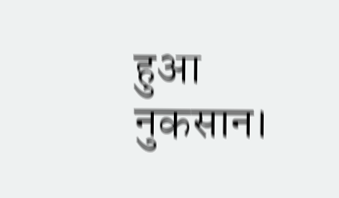हुआ नुकसान।